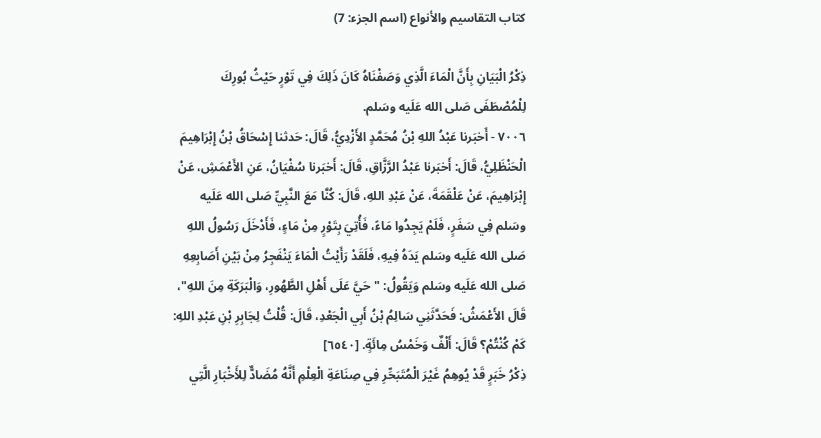كتاب التقاسيم والأنواع (اسم الجزء: 7)

ذِكْرُ الْبَيَانِ بِأَنَّ الْمَاءَ الَّذِي وَصَفْنَاهُ كَانَ ذَلِكَ فِي تَوْرٍ حَيْثُ بُورِكَ لِلْمُصْطَفَى صَلى الله عَلَيه وسَلم.
٧٠٠٦ - أَخبَرنا عَبْدُ اللهِ بْنُ مُحَمَّدٍ الأَزْدِيُّ، قَالَ: حَدثنا إِسْحَاقُ بْنُ إِبْرَاهِيمَ الْحَنْظَلِيُّ، قَالَ: أَخبَرنا عَبْدُ الرَّزَّاقِ، قَالَ: أَخبَرنا سُفْيَانُ، عَنِ الأَعْمَشِ، عَنْ إِبْرَاهِيمَ، عَنْ عَلْقَمَةَ، عَنْ عَبْدِ اللهِ، قَالَ: كُنَّا مَعَ النَّبِيِّ صَلى الله عَلَيه وسَلم فِي سَفَرٍ، فَلَمْ يَجِدُوا مَاءً، فَأُتِيَ بِتَوْرٍ مِنْ مَاءٍ، فَأَدْخَلَ رَسُولُ اللهِ صَلى الله عَلَيه وسَلم يَدَهُ فِيهِ، فَلَقَدْ رَأَيْتُ الْمَاءَ يَنْفَجِرُ مِنْ بَيْنِ أَصَابِعِهِ صَلى الله عَلَيه وسَلم وَيَقُولُ: "حَيَّ عَلَى أَهْلِ الطَّهُورِ، وَالْبَرَكَةِ مِنَ اللهِ"، قَالَ الأَعْمَشُ: فَحَدَّثَنِي سَالِمُ بْنُ أَبِي الْجَعْدِ، قَالَ: قُلْتُ لِجَابِرِ بْنِ عَبْدِ اللهِ: كَمْ كُنْتُمْ؟ قَالَ: أَلْفٌ وَخَمْسُ مِائَةٍ. [٦٥٤٠]
ذِكْرُ خَبَرٍ قَدْ يُوهِمُ غَيْرَ الْمُتَبَحِّرِ فِي صِنَاعَةِ الْعِلْمِ أَنَّهُ مُضَادٌّ لِلأَخْبَارِ الَّتِي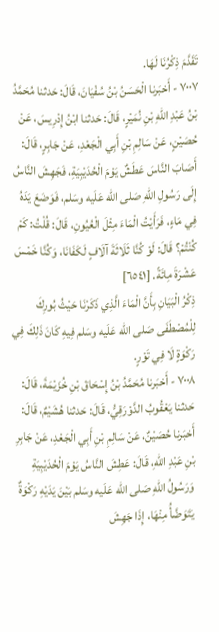تَقَدَّمَ ذِكْرُنَا لَهَا.
٧٠٠٧ - أَخبَرنا الْحَسَنُ بْنُ سُفْيَانَ، قَالَ: حَدثنا مُحَمَّدُ بْنُ عَبْدِ اللهِ بْنِ نُمَيْرٍ، قَالَ: حَدثنا ابْنُ إِدْرِيسَ، عَنْ حُصَيْنٍ، عَنْ سَالِمِ بْنِ أَبِي الْجَعْدِ، عَنْ جَابِرٍ، قَالَ: أَصَابَ النَّاسَ عَطَشٌ يَوْمَ الْحُدَيْبِيَةِ، فَجَهِشَ النَّاسُ إِلَى رَسُولِ اللهِ صَلى الله عَلَيه وسَلم، فَوَضَعَ يَدَهُ فِي مَاءٍ، فَرَأَيْتُ الْمَاءَ مِثْلَ الْعُيُونِ، قَالَ: قُلْتُ: كَمْ كُنْتُمْ؟ قَالَ: لَوْ كُنَّا ثَلَاثَةَ آلَافٍ لَكَفَانَا، وَكُنَّا خَمْسَ عَشْرَةَ مِائَةً. [٦٥٤١]
ذِكْرُ الْبَيَانِ بِأَنَّ الْمَاءَ الَّذِي ذَكَرْنَا حَيْثُ بُورِكَ لِلْمُصْطَفَى صَلى الله عَلَيه وسَلم فِيهِ كَانَ ذَلِكَ فِي رَكْوَةٍ لَا فِي تَوْرٍ.
٧٠٠٨ - أَخبَرنا مُحَمَّدُ بْنُ إِسْحَاقَ بْنِ خُزَيْمَةَ، قَالَ: حَدثنا يَعْقُوبُ الدَّوْرَقِيُّ، قَالَ: حَدثنا هُشَيْمٌ، قَالَ: أَخبَرنا حُصَيْنٌ، عَنْ سَالِمِ بْنِ أَبِي الْجَعْدِ، عَنْ جَابِرِ بْنِ عَبْدِ اللهِ، قَالَ: عَطِشَ النَّاسُ يَوْمَ الْحُدَيْبِيَةِ وَرَسُولُ اللهِ صَلى الله عَلَيه وسَلم بَيْنَ يَدَيْهِ رَكْوَةٌ يَتَوَضَّأُ مِنْهَا، إِذَا جَهِشَ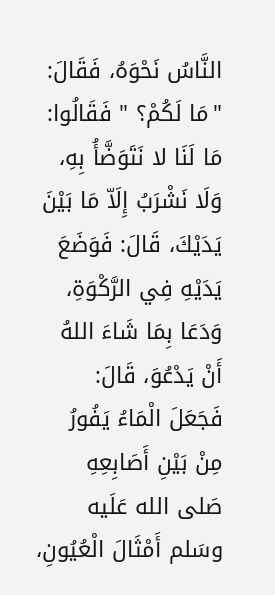النَّاسُ نَحْوَهُ، فَقَالَ: "مَا لَكُمْ؟ " فَقَالُوا: مَا لَنَا لا نَتَوَضَّأُ بِهِ، وَلَا نَشْرَبُ إِلَاّ مَا بَيْنَ يَدَيْكَ، قَالَ: فَوَضَعَ يَدَيْهِ فِي الرَّكْوَةِ، وَدَعَا بِمَا شَاءَ اللهُ أَنْ يَدْعُوَ، قَالَ: فَجَعَلَ الْمَاءُ يَفُورُ مِنْ بَيْنِ أَصَابِعِهِ صَلى الله عَلَيه وسَلم أَمْثَالَ الْعُيُونِ،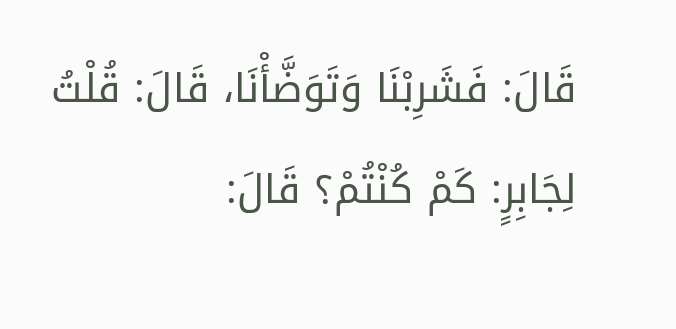قَالَ: فَشَرِبْنَا وَتَوَضَّأْنَا، قَالَ: قُلْتُ لِجَابِرٍ: كَمْ كُنْتُمْ؟ قَالَ: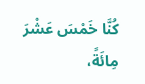كُنَّا خَمْسَ عَشْرَ مِائَةً،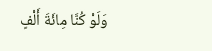وَلَوْ كُنَّا مِائَةَ أَلْفٍ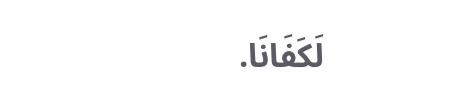لَكَفَانَا.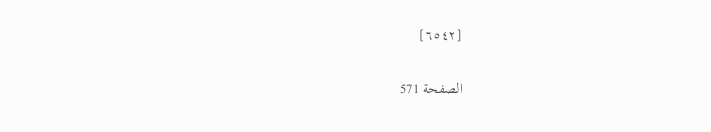[٦٥٤٢]

الصفحة 571